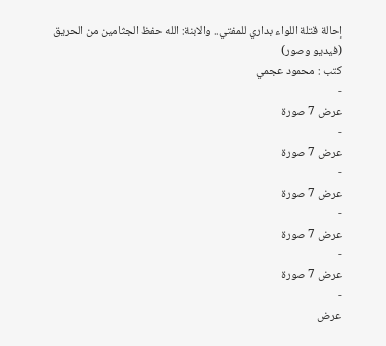إحالة قتلة اللواء بداري للمفتي.. والابنة: الله حفظ الجثامين من الحريق (فيديو وصور)
كتب : محمود عجمي
-
عرض 7 صورة
-
عرض 7 صورة
-
عرض 7 صورة
-
عرض 7 صورة
-
عرض 7 صورة
-
عرض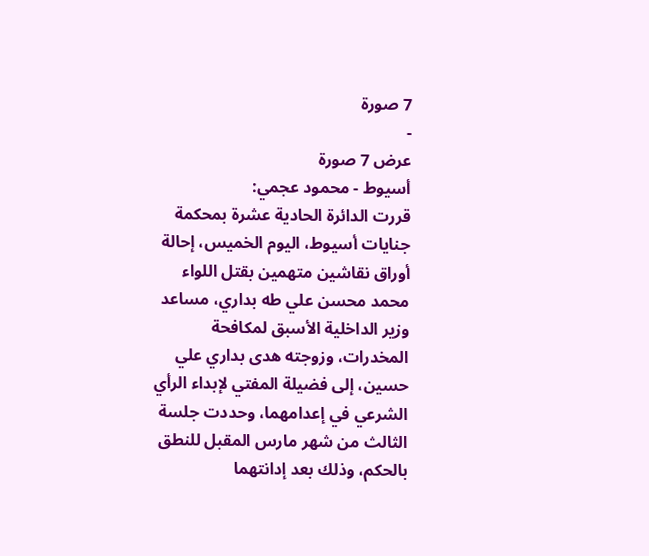7 صورة
-
عرض 7 صورة
أسيوط - محمود عجمي:
قررت الدائرة الحادية عشرة بمحكمة جنايات أسيوط، اليوم الخميس، إحالة أوراق نقاشين متهمين بقتل اللواء محمد محسن علي طه بداري، مساعد وزير الداخلية الأسبق لمكافحة المخدرات، وزوجته هدى بداري علي حسين، إلى فضيلة المفتي لإبداء الرأي الشرعي في إعدامهما، وحددت جلسة الثالث من شهر مارس المقبل للنطق بالحكم، وذلك بعد إدانتهما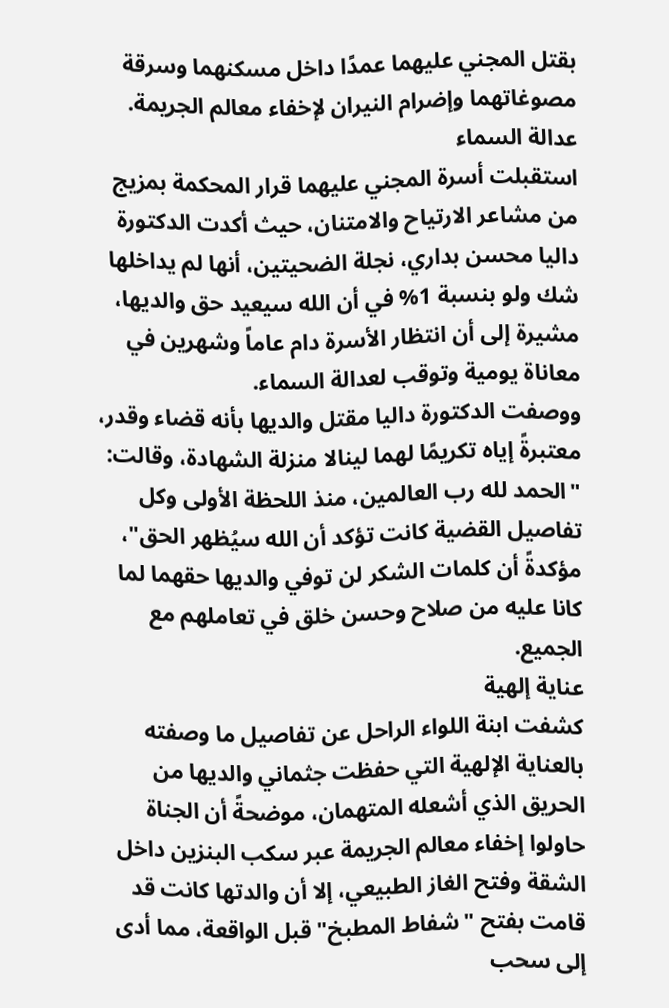بقتل المجني عليهما عمدًا داخل مسكنهما وسرقة مصوغاتهما وإضرام النيران لإخفاء معالم الجريمة.
عدالة السماء
استقبلت أسرة المجني عليهما قرار المحكمة بمزيج من مشاعر الارتياح والامتنان، حيث أكدت الدكتورة داليا محسن بداري، نجلة الضحيتين، أنها لم يداخلها شك ولو بنسبة 1% في أن الله سيعيد حق والديها، مشيرة إلى أن انتظار الأسرة دام عاماً وشهرين في معاناة يومية وتوقب لعدالة السماء.
ووصفت الدكتورة داليا مقتل والديها بأنه قضاء وقدر، معتبرةً إياه تكريمًا لهما لينالا منزلة الشهادة، وقالت: "الحمد لله رب العالمين، منذ اللحظة الأولى وكل تفاصيل القضية كانت تؤكد أن الله سيُظهر الحق"، مؤكدةً أن كلمات الشكر لن توفي والديها حقهما لما كانا عليه من صلاح وحسن خلق في تعاملهم مع الجميع.
عناية إلهية
كشفت ابنة اللواء الراحل عن تفاصيل ما وصفته بالعناية الإلهية التي حفظت جثماني والديها من الحريق الذي أشعله المتهمان، موضحةً أن الجناة حاولوا إخفاء معالم الجريمة عبر سكب البنزين داخل الشقة وفتح الغاز الطبيعي، إلا أن والدتها كانت قد قامت بفتح "شفاط المطبخ" قبل الواقعة، مما أدى إلى سحب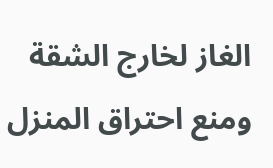الغاز لخارج الشقة ومنع احتراق المنزل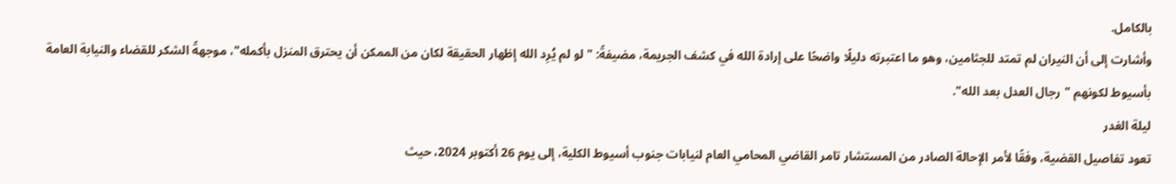بالكامل.
وأشارت إلى أن النيران لم تمتد للجثامين، وهو ما اعتبرته دليلًا واضحًا على إرادة الله في كشف الجريمة، مضيفةً: "لو لم يُرِد الله إظهار الحقيقة لكان من الممكن أن يحترق المنزل بأكمله"، موجهةً الشكر للقضاء والنيابة العامة بأسيوط لكونهم "رجال العدل بعد الله".
ليلة الغدر
تعود تفاصيل القضية، وفقًا لأمر الإحالة الصادر من المستشار تامر القاضي المحامي العام لنيابات جنوب أسيوط الكلية، إلى يوم 26 أكتوبر 2024، حيث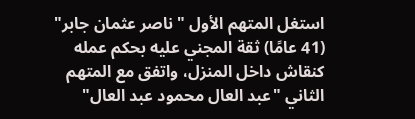استغل المتهم الأول "ناصر عثمان جابر" (41 عامًا) ثقة المجني عليه بحكم عمله كنقاش داخل المنزل، واتفق مع المتهم الثاني "عبد العال محمود عبد العال"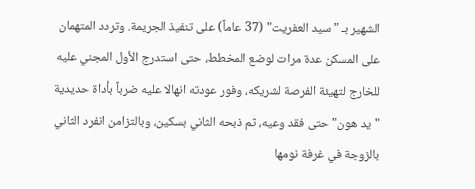الشهير بـ "سيد العفريت" (37 عاماً) على تنفيذ الجريمة. وتردد المتهمان على المسكن عدة مرات لوضع المخطط، حتى استدرج الأول المجني عليه للخارج لتهيئة الفرصة لشريكه، وفور عودته انهالا عليه ضرباً بأداة حديدية "يد هون" حتى فقد وعيه، ثم ذبحه الثاني بسكين، وبالتزامن انفرد الثاني بالزوجة في غرفة نومها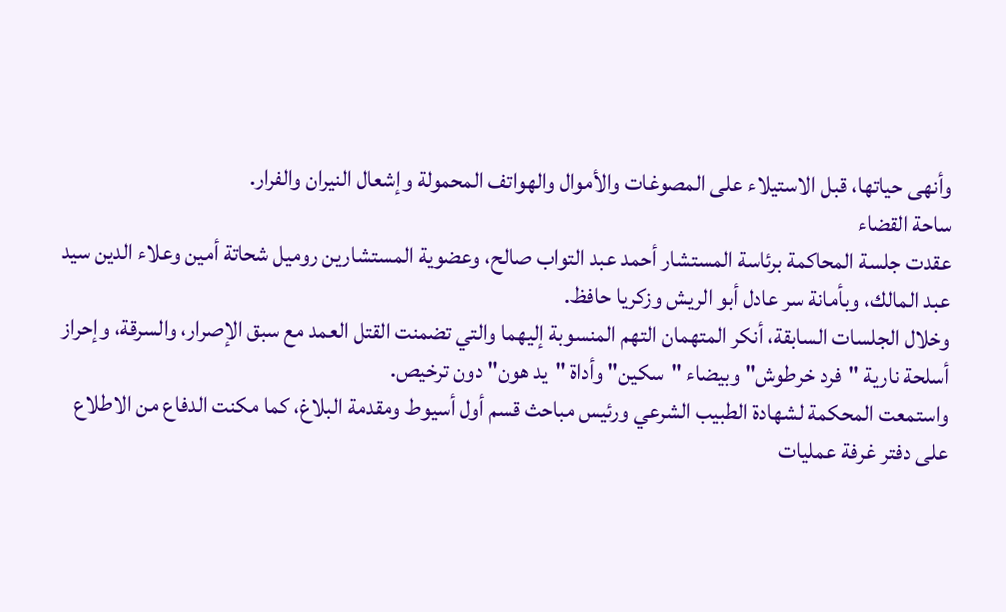وأنهى حياتها، قبل الاستيلاء على المصوغات والأموال والهواتف المحمولة وإشعال النيران والفرار.
ساحة القضاء
عقدت جلسة المحاكمة برئاسة المستشار أحمد عبد التواب صالح، وعضوية المستشارين روميل شحاتة أمين وعلاء الدين سيد عبد المالك، وبأمانة سر عادل أبو الريش وزكريا حافظ.
وخلال الجلسات السابقة، أنكر المتهمان التهم المنسوبة إليهما والتي تضمنت القتل العمد مع سبق الإصرار، والسرقة، وإحراز أسلحة نارية "فرد خرطوش" وبيضاء "سكين" وأداة "يد هون" دون ترخيص.
واستمعت المحكمة لشهادة الطبيب الشرعي ورئيس مباحث قسم أول أسيوط ومقدمة البلاغ، كما مكنت الدفاع من الاطلاع على دفتر غرفة عمليات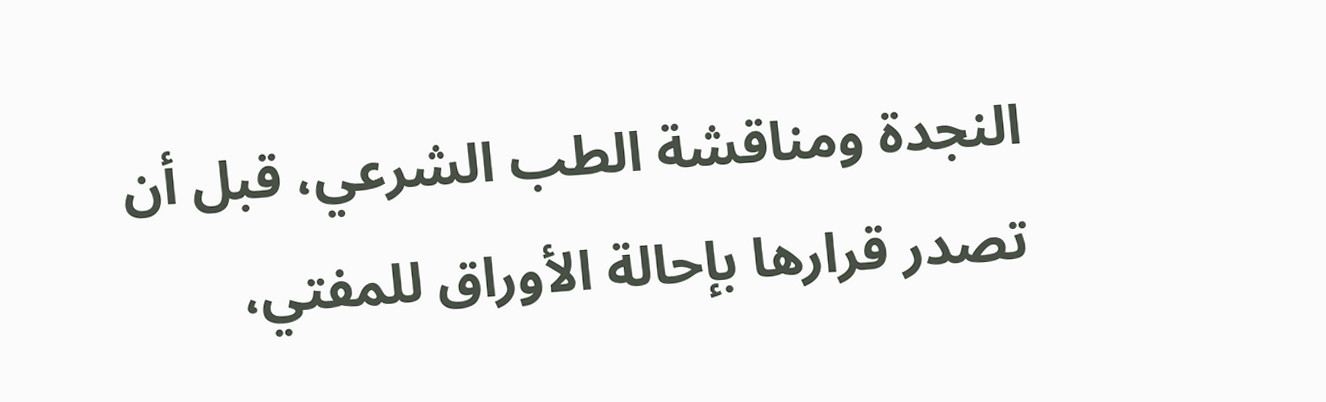النجدة ومناقشة الطب الشرعي، قبل أن تصدر قرارها بإحالة الأوراق للمفتي،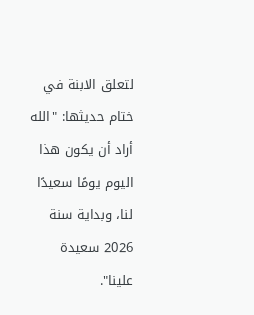لتعلق الابنة في ختام حديثها: "الله أراد أن يكون هذا اليوم يومًا سعيدًا لنا، وبداية سنة 2026 سعيدة علينا".